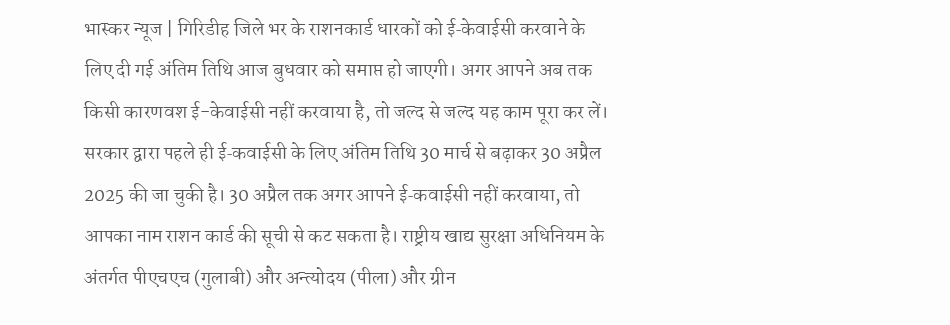भास्कर न्यूज | गिरिडीह जिले भर के राशनकार्ड धारकों को ई‐केवाईसी करवाने के लिए दी गई अंतिम तिथि आज बुधवार को समाप्त हो जाएगी। अगर आपने अब तक किसी कारणवश ई-केवाईसी नहीं करवाया है, तो जल्द से जल्द यह काम पूरा कर लें। सरकार द्वारा पहले ही ई‐कवाईसी के लिए अंतिम तिथि 30 मार्च से बढ़ाकर 30 अप्रैल 2025 की जा चुकी है। 30 अप्रैल तक अगर आपने ई‐कवाईसी नहीं करवाया, तो आपका नाम राशन कार्ड की सूची से कट सकता है। राष्ट्रीय खाद्य सुरक्षा अधिनियम के अंतर्गत पीएचएच (गुलाबी) और अन्त्योदय (पीला) और ग्रीन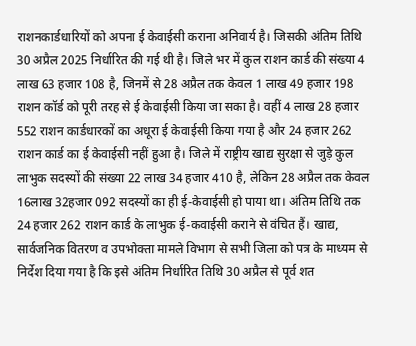राशनकार्डधारियों को अपना ई केवाईसी कराना अनिवार्य है। जिसकी अंतिम तिथि 30 अप्रैल 2025 निर्धारित की गई थी है। जिले भर में कुल राशन कार्ड की संख्या 4 लाख 63 हजार 108 है, जिनमें से 28 अप्रैल तक केवल 1 लाख 49 हजार 198 राशन कॉर्ड को पूरी तरह से ई केवाईसी किया जा सका है। वहीं 4 लाख 28 हजार 552 राशन कार्डधारकों का अधूरा ई केवाईसी किया गया है और 24 हजार 262 राशन कार्ड का ई केवाईसी नहीं हुआ है। जिले में राष्ट्रीय खाद्य सुरक्षा से जुड़े कुल लाभुक सदस्यों की संख्या 22 लाख 34 हजार 410 है, लेकिन 28 अप्रैल तक केवल 16लाख 32हजार 092 सदस्यों का ही ई‐केवाईसी हो पाया था। अंतिम तिथि तक 24 हजार 262 राशन कार्ड के लाभुक ई‐कवाईसी कराने से वंचित हैं। खाद्य, सार्वजनिक वितरण व उपभोक्ता मामले विभाग से सभी जिला को पत्र के माध्यम से निर्देश दिया गया है कि इसे अंतिम निर्धारित तिथि 30 अप्रैल से पूर्व शत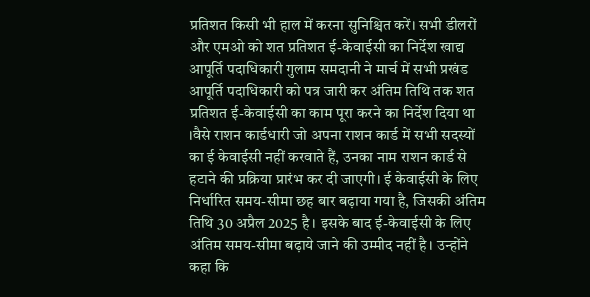प्रतिशत किसी भी हाल में करना सुनिश्चित करें। सभी डीलरों और एमओ को शत प्रतिशत ई-केवाईसी का निर्देश खाद्य आपूर्ति पदाधिकारी गुलाम समदानी ने मार्च में सभी प्रखंड आपूर्ति पदाधिकारी को पत्र जारी कर अंतिम तिथि तक शत प्रतिशत ई-केवाईसी का काम पूरा करने का निर्देश दिया था ।वैसे राशन कार्डधारी जो अपना राशन कार्ड में सभी सदस्यों का ई केवाईसी नहीं करवाते हैं, उनका नाम राशन कार्ड से हटाने की प्रक्रिया प्रारंभ कर दी जाएगी। ई केवाईसी के लिए निर्धारित समय-सीमा छह बार बढ़ाया गया है, जिसकी अंतिम तिथि 30 अप्रैल 2025 है। इसके बाद ई-केवाईसी के लिए अंतिम समय-सीमा बढ़ाये जाने की उम्मीद नहीं है। उन्होंने कहा कि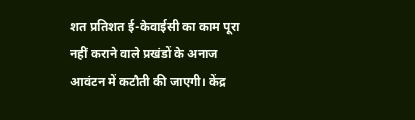शत प्रतिशत ई-केवाईसी का काम पूरा नहीं कराने वाले प्रखंडों के अनाज आवंटन में कटौती की जाएगी। केंद्र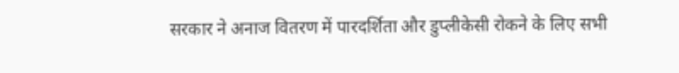सरकार ने अनाज वितरण में पारदर्शिता और डुप्लीकेसी रोकने के लिए सभी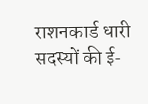राशनकार्ड धारी सदस्यों की ई‐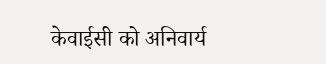केवाईसी को अनिवार्य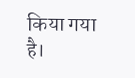किया गया है।